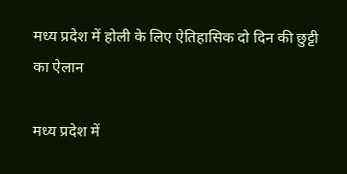मध्य प्रदेश में होली के लिए ऐतिहासिक दो दिन की छुट्टी का ऐलान

मध्य प्रदेश में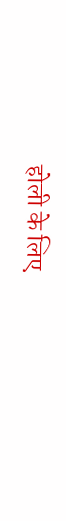होली के लिए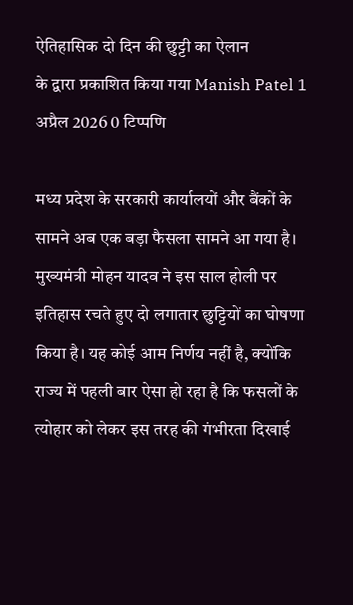ऐतिहासिक दो दिन की छुट्टी का ऐलान
के द्वारा प्रकाशित किया गया Manish Patel 1 अप्रैल 2026 0 टिप्पणि

मध्य प्रदेश के सरकारी कार्यालयों और बैंकों के सामने अब एक बड़ा फैसला सामने आ गया है। मुख्यमंत्री मोहन यादव ने इस साल होली पर इतिहास रचते हुए दो लगातार छुट्टियों का घोषणा किया है। यह कोई आम निर्णय नहीं है, क्योंकि राज्य में पहली बार ऐसा हो रहा है कि फसलों के त्योहार को लेकर इस तरह की गंभीरता दिखाई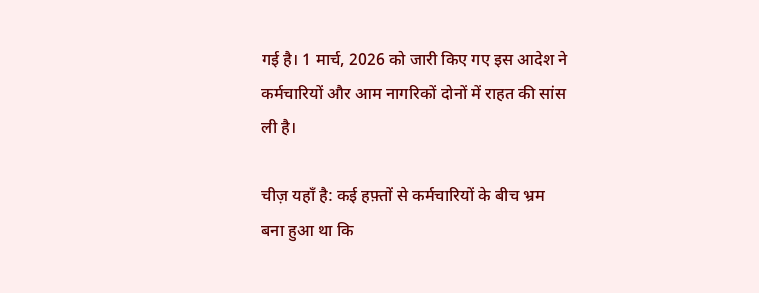गई है। 1 मार्च, 2026 को जारी किए गए इस आदेश ने कर्मचारियों और आम नागरिकों दोनों में राहत की सांस ली है।

चीज़ यहाँ है: कई हफ़्तों से कर्मचारियों के बीच भ्रम बना हुआ था कि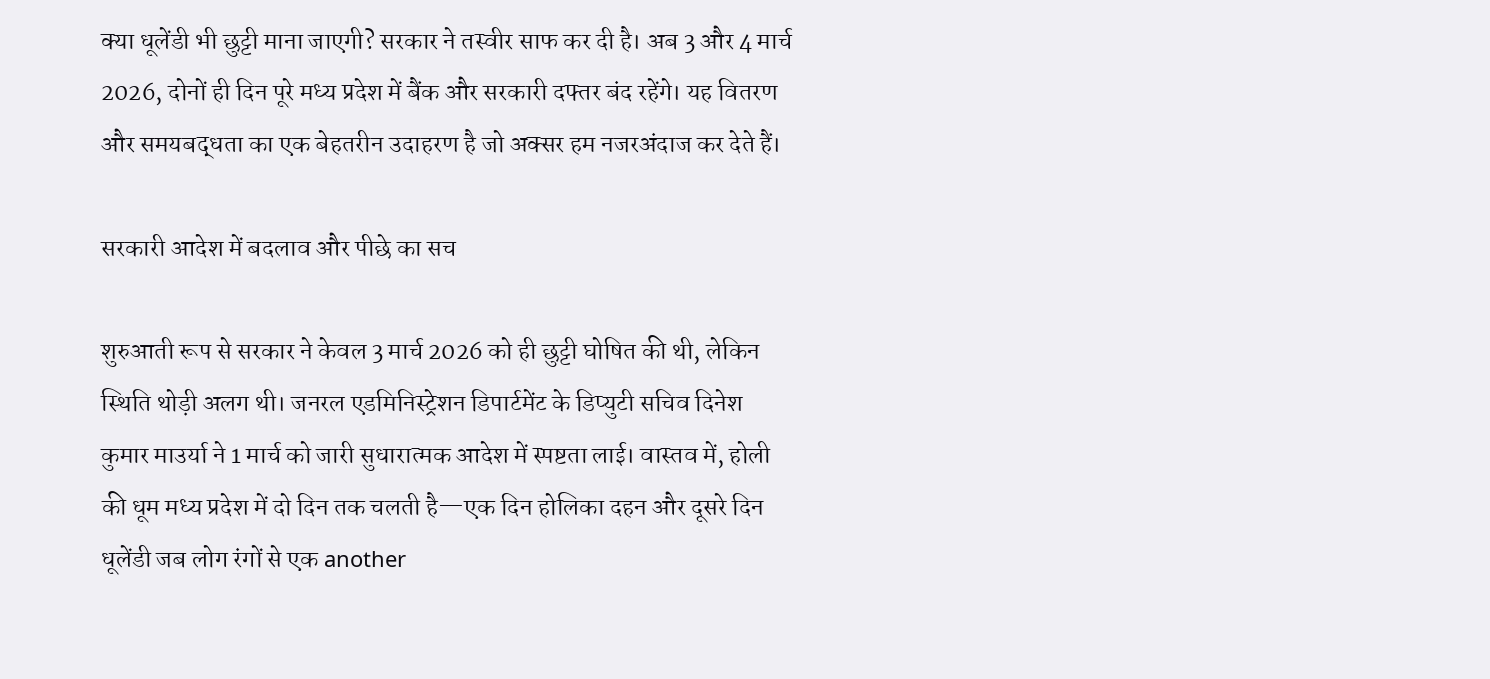क्या धूलेंडी भी छुट्टी माना जाएगी? सरकार ने तस्वीर साफ कर दी है। अब 3 और 4 मार्च 2026, दोनों ही दिन पूरे मध्य प्रदेश में बैंक और सरकारी दफ्तर बंद रहेंगे। यह वितरण और समयबद्धता का एक बेहतरीन उदाहरण है जो अक्सर हम नजरअंदाज कर देते हैं।

सरकारी आदेश में बदलाव और पीछे का सच

शुरुआती रूप से सरकार ने केवल 3 मार्च 2026 को ही छुट्टी घोषित की थी, लेकिन स्थिति थोड़ी अलग थी। जनरल एडमिनिस्ट्रेशन डिपार्टमेंट के डिप्युटी सचिव दिनेश कुमार माउर्या ने 1 मार्च को जारी सुधारात्मक आदेश में स्पष्टता लाई। वास्तव में, होली की धूम मध्य प्रदेश में दो दिन तक चलती है—एक दिन होलिका दहन और दूसरे दिन धूलेंडी जब लोग रंगों से एक another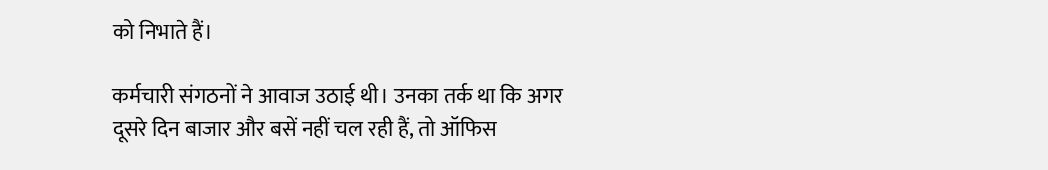को निभाते हैं।

कर्मचारी संगठनों ने आवाज उठाई थी। उनका तर्क था कि अगर दूसरे दिन बाजार और बसें नहीं चल रही हैं, तो ऑफिस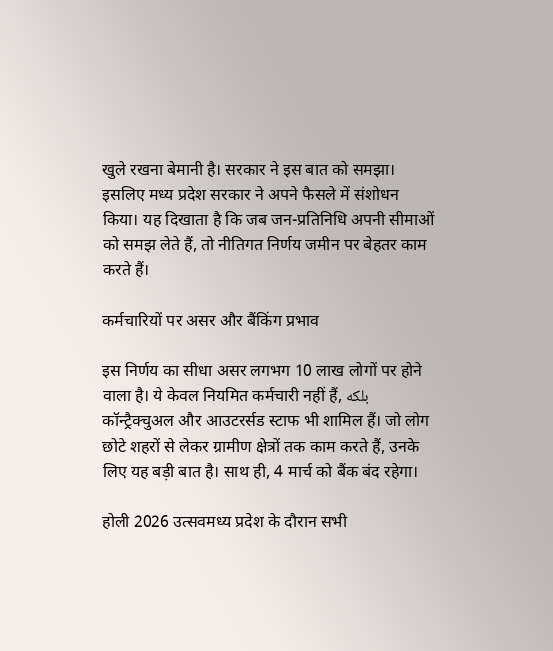खुले रखना बेमानी है। सरकार ने इस बात को समझा। इसलिए मध्य प्रदेश सरकार ने अपने फैसले में संशोधन किया। यह दिखाता है कि जब जन-प्रतिनिधि अपनी सीमाओं को समझ लेते हैं, तो नीतिगत निर्णय जमीन पर बेहतर काम करते हैं।

कर्मचारियों पर असर और बैंकिंग प्रभाव

इस निर्णय का सीधा असर लगभग 10 लाख लोगों पर होने वाला है। ये केवल नियमित कर्मचारी नहीं हैं, بلکه कॉन्ट्रैक्चुअल और आउटरर्सड स्टाफ भी शामिल हैं। जो लोग छोटे शहरों से लेकर ग्रामीण क्षेत्रों तक काम करते हैं, उनके लिए यह बड़ी बात है। साथ ही, 4 मार्च को बैंक बंद रहेगा।

होली 2026 उत्सवमध्य प्रदेश के दौरान सभी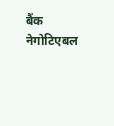बैंक नेगोटिएबल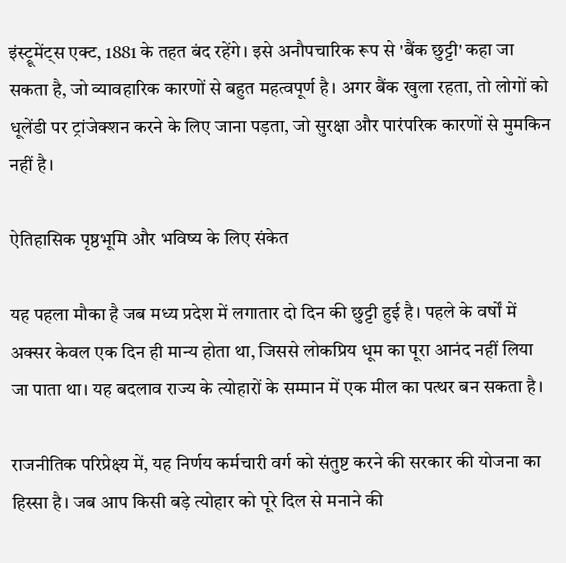इंस्ट्रूमेंट्स एक्ट, 1881 के तहत बंद रहेंगे। इसे अनौपचारिक रूप से 'बैंक छुट्टी' कहा जा सकता है, जो व्यावहारिक कारणों से बहुत महत्वपूर्ण है। अगर बैंक खुला रहता, तो लोगों को धूलेंडी पर ट्रांजेक्शन करने के लिए जाना पड़ता, जो सुरक्षा और पारंपरिक कारणों से मुमकिन नहीं है।

ऐतिहासिक पृष्ठभूमि और भविष्य के लिए संकेत

यह पहला मौका है जब मध्य प्रदेश में लगातार दो दिन की छुट्टी हुई है। पहले के वर्षों में अक्सर केवल एक दिन ही मान्य होता था, जिससे लोकप्रिय धूम का पूरा आनंद नहीं लिया जा पाता था। यह बदलाव राज्य के त्योहारों के सम्मान में एक मील का पत्थर बन सकता है।

राजनीतिक परिप्रेक्ष्य में, यह निर्णय कर्मचारी वर्ग को संतुष्ट करने की सरकार की योजना का हिस्सा है। जब आप किसी बड़े त्योहार को पूरे दिल से मनाने की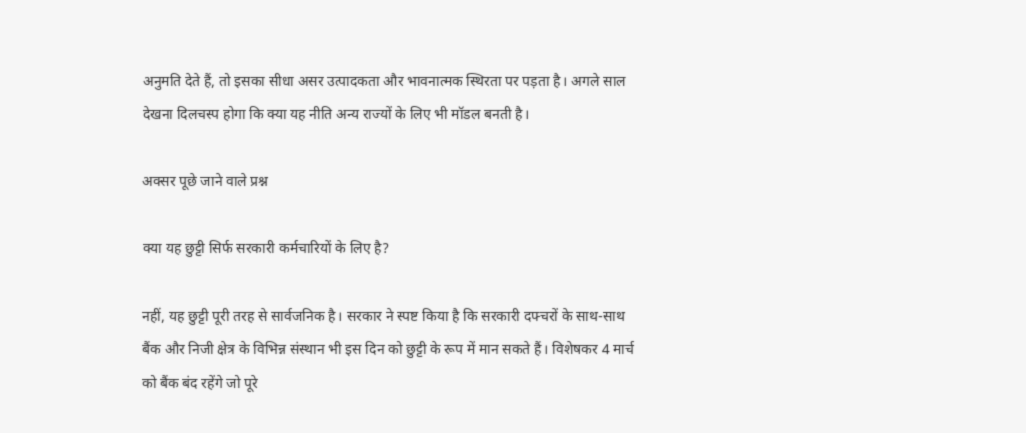अनुमति देते हैं, तो इसका सीधा असर उत्पादकता और भावनात्मक स्थिरता पर पड़ता है। अगले साल देखना दिलचस्प होगा कि क्या यह नीति अन्य राज्यों के लिए भी मॉडल बनती है।

अक्सर पूछे जाने वाले प्रश्न

क्या यह छुट्टी सिर्फ सरकारी कर्मचारियों के लिए है?

नहीं, यह छुट्टी पूरी तरह से सार्वजनिक है। सरकार ने स्पष्ट किया है कि सरकारी दफ्चरों के साथ-साथ बैंक और निजी क्षेत्र के विभिन्न संस्थान भी इस दिन को छुट्टी के रूप में मान सकते हैं। विशेषकर 4 मार्च को बैंक बंद रहेंगे जो पूरे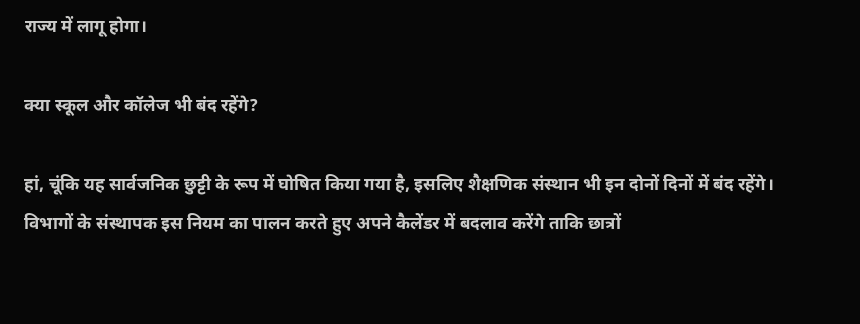राज्य में लागू होगा।

क्या स्कूल और कॉलेज भी बंद रहेंगे?

हां, चूंकि यह सार्वजनिक छुट्टी के रूप में घोषित किया गया है, इसलिए शैक्षणिक संस्थान भी इन दोनों दिनों में बंद रहेंगे। विभागों के संस्थापक इस नियम का पालन करते हुए अपने कैलेंडर में बदलाव करेंगे ताकि छात्रों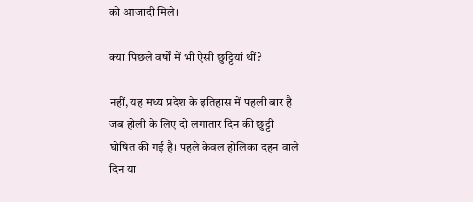को आजादी मिले।

क्या पिछले वर्षों में भी ऐसी छुट्टियां थीं?

नहीं, यह मध्य प्रदेश के इतिहास में पहली बार है जब होली के लिए दो लगातार दिन की छुट्टी घोषित की गई है। पहले केवल होलिका दहन वाले दिन या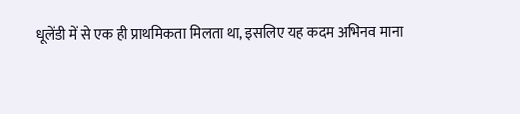धूलेंडी में से एक ही प्राथमिकता मिलता था, इसलिए यह कदम अभिनव माना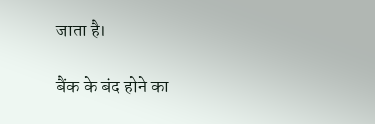जाता है।

बैंक के बंद होने का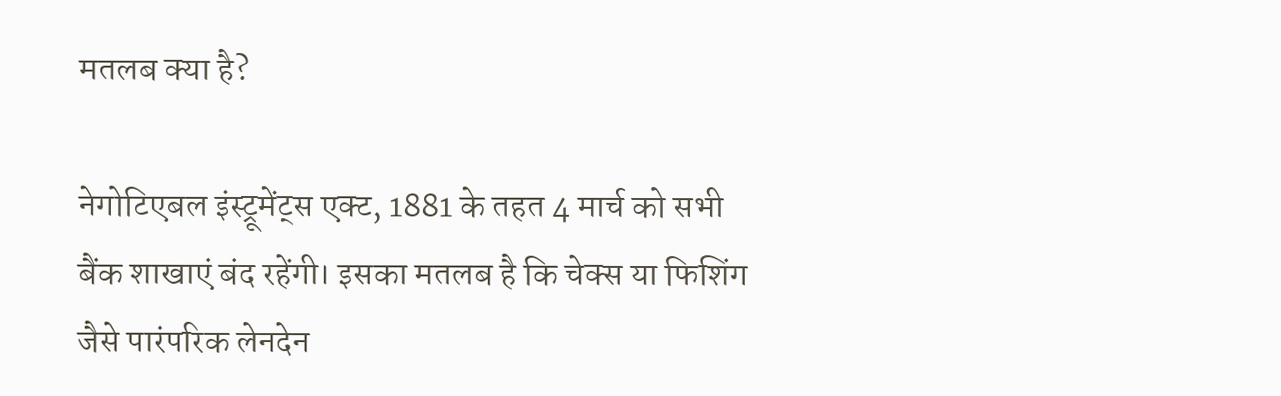मतलब क्या है?

नेगोटिएबल इंस्ट्रूमेंट्स एक्ट, 1881 के तहत 4 मार्च को सभी बैंक शाखाएं बंद रहेंगी। इसका मतलब है कि चेक्स या फिशिंग जैसे पारंपरिक लेनदेन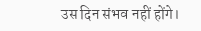उस दिन संभव नहीं होंगे।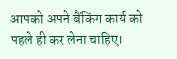आपको अपने बैंकिंग कार्य को पहले ही कर लेना चाहिए।